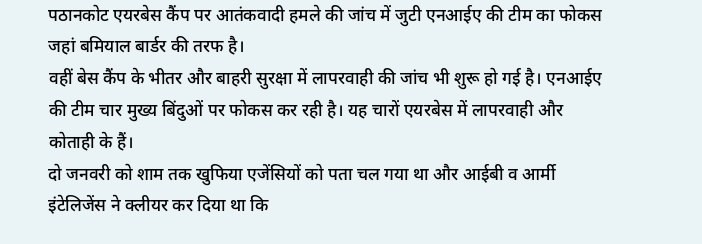पठानकोट एयरबेस कैंप पर आतंकवादी हमले की जांच में जुटी एनआईए की टीम का फोकस जहां बमियाल बार्डर की तरफ है।
वहीं बेस कैंप के भीतर और बाहरी सुरक्षा में लापरवाही की जांच भी शुरू हो गई है। एनआईए की टीम चार मुख्य बिंदुओं पर फोकस कर रही है। यह चारों एयरबेस में लापरवाही और कोताही के हैं।
दो जनवरी को शाम तक खुफिया एजेंसियों को पता चल गया था और आईबी व आर्मी इंटेलिजेंस ने क्लीयर कर दिया था कि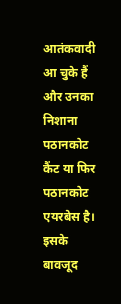आतंकवादी आ चुके हैं और उनका निशाना पठानकोट कैंट या फिर पठानकोट एयरबेस है।
इसके बावजूद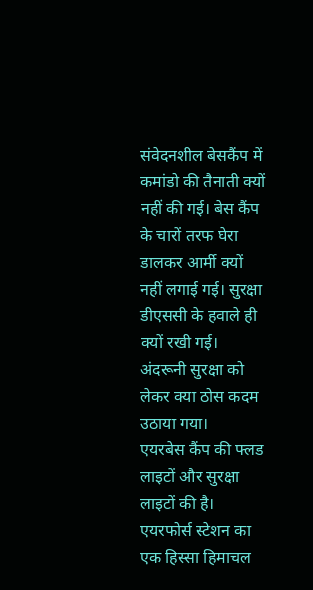संवेदनशील बेसकैंप में कमांडो की तैनाती क्यों नहीं की गई। बेस कैंप के चारों तरफ घेरा डालकर आर्मी क्यों नहीं लगाई गई। सुरक्षा डीएससी के हवाले ही क्यों रखी गई। अंदरूनी सुरक्षा को लेकर क्या ठोस कदम उठाया गया।
एयरबेस कैंप की फ्लड लाइटों और सुरक्षा लाइटों की है। एयरफोर्स स्टेशन का एक हिस्सा हिमाचल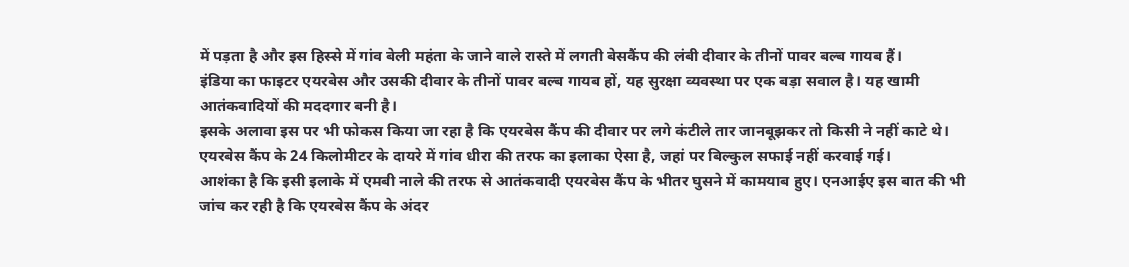में पड़ता है और इस हिस्से में गांव बेली महंता के जाने वाले रास्ते में लगती बेसकैंप की लंबी दीवार के तीनों पावर बल्ब गायब हैं।
इंडिया का फाइटर एयरबेस और उसकी दीवार के तीनों पावर बल्ब गायब हों, यह सुरक्षा व्यवस्था पर एक बड़ा सवाल है। यह खामी आतंकवादियों की मददगार बनी है।
इसके अलावा इस पर भी फोकस किया जा रहा है कि एयरबेस कैंप की दीवार पर लगे कंटीले तार जानबूझकर तो किसी ने नहीं काटे थे।
एयरबेस कैंप के 24 किलोमीटर के दायरे में गांव धीरा की तरफ का इलाका ऐसा है, जहां पर बिल्कुल सफाई नहीं करवाई गई।
आशंका है कि इसी इलाके में एमबी नाले की तरफ से आतंकवादी एयरबेस कैंप के भीतर घुसने में कामयाब हुए। एनआईए इस बात की भी जांच कर रही है कि एयरबेस कैंप के अंदर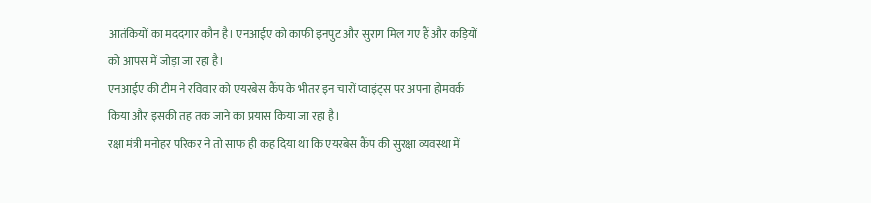आतंकियों का मददगार कौन है। एनआईए को काफी इनपुट और सुराग मिल गए हैं और कड़ियों को आपस में जोड़ा जा रहा है।
एनआईए की टीम ने रविवार को एयरबेस कैंप के भीतर इन चारों प्वाइंट्स पर अपना होमवर्क किया और इसकी तह तक जाने का प्रयास किया जा रहा है।
रक्षा मंत्री मनोहर परिकर ने तो साफ ही कह दिया था कि एयरबेस कैंप की सुरक्षा व्यवस्था में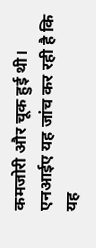कमजोरी और चूक हुई थी। एनआईए यह जांच कर रही है कि यह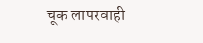चूक लापरवाही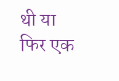थी या फिर एक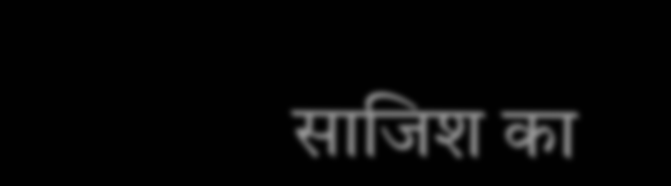साजिश का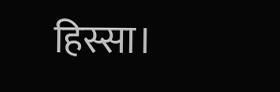हिस्सा।